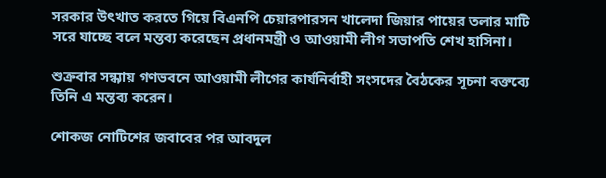সরকার উৎখাত করতে গিয়ে বিএনপি চেয়ারপারসন খালেদা জিয়ার পায়ের তলার মাটি সরে যাচ্ছে বলে মন্তব্য করেছেন প্রধানমন্ত্রী ও আওয়ামী লীগ সভাপতি শেখ হাসিনা।

শুক্রবার সন্ধ্যায় গণভবনে আওয়ামী লীগের কার্যনির্বাহী সংসদের বৈঠকের সূচনা বক্তব্যে তিনি এ মন্তব্য করেন।

শোকজ নোটিশের জবাবের পর আবদুল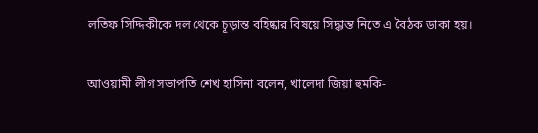লতিফ সিদ্দিকীকে দল থেকে চূড়ান্ত বহিষ্কার বিষয়ে সিদ্ধান্ত নিতে এ বৈঠক ডাকা হয়।

আওয়ামী লীগ সভাপতি শেখ হাসিনা বলেন, খালেদা জিয়া হুমকি-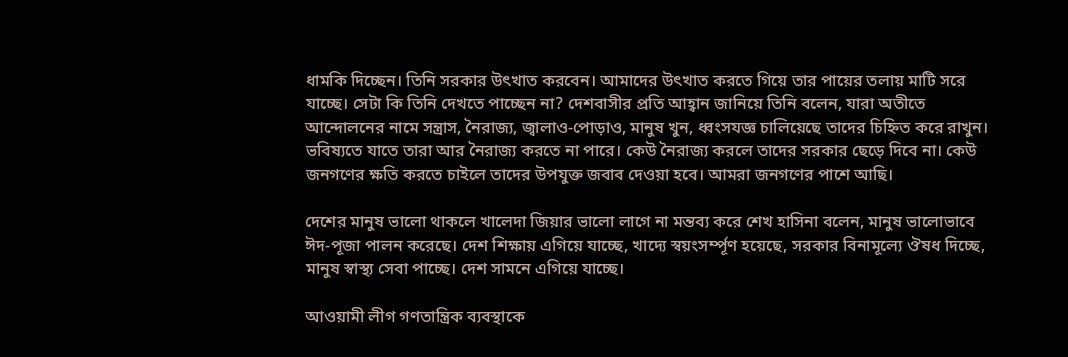ধামকি দিচ্ছেন। তিনি সরকার উৎখাত করবেন। আমাদের উৎখাত করতে গিয়ে তার পায়ের তলায় মাটি সরে যাচ্ছে। সেটা কি তিনি দেখতে পাচ্ছেন না? দেশবাসীর প্রতি আহ্বান জানিয়ে তিনি বলেন, যারা অতীতে আন্দোলনের নামে সন্ত্রাস, নৈরাজ্য, জ্বালাও-পোড়াও, মানুষ খুন, ধ্বংসযজ্ঞ চালিয়েছে তাদের চিহ্নিত করে রাখুন। ভবিষ্যতে যাতে তারা আর নৈরাজ্য করতে না পারে। কেউ নৈরাজ্য করলে তাদের সরকার ছেড়ে দিবে না। কেউ জনগণের ক্ষতি করতে চাইলে তাদের উপযুক্ত জবাব দেওয়া হবে। আমরা জনগণের পাশে আছি।

দেশের মানুষ ভালো থাকলে খালেদা জিয়ার ভালো লাগে না মন্তব্য করে শেখ হাসিনা বলেন, মানুষ ভালোভাবে ঈদ-পূজা পালন করেছে। দেশ শিক্ষায় এগিয়ে যাচ্ছে, খাদ্যে স্বয়ংসর্ম্পূণ হয়েছে, সরকার বিনামূল্যে ঔষধ দিচ্ছে, মানুষ স্বাস্থ্য সেবা পাচ্ছে। দেশ সামনে এগিয়ে যাচ্ছে।

আওয়ামী লীগ গণতান্ত্রিক ব্যবস্থাকে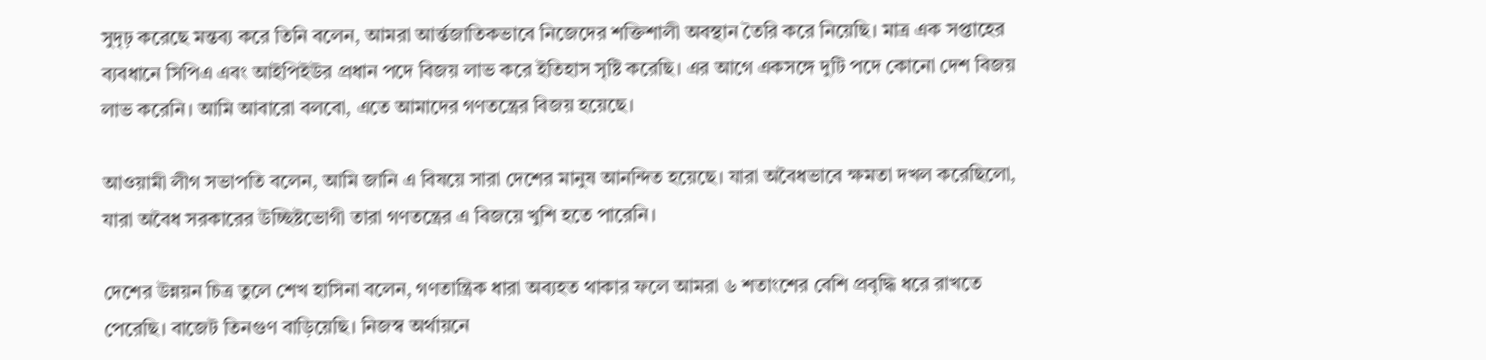সুদৃঢ় করেছে মন্তব্য করে তিনি বলেন, আমরা আর্ন্তজাতিকভাবে নিজেদের শক্তিশালী অবস্থান তৈরি করে নিয়েছি। মাত্র এক সপ্তাহের ব্যবধানে সিপিএ এবং আইপিইউর প্রধান পদে বিজয় লাভ করে ইতিহাস সৃষ্টি করেছি। এর আগে একসঙ্গে দুটি পদে কোনো দেশ বিজয় লাভ করেনি। আমি আবারো বলবো, এতে আমাদের গণতন্ত্রের বিজয় হয়েছে।

আওয়ামী লীগ সভাপতি বলেন, আমি জানি এ বিষয়ে সারা দেশের মানুষ আনন্দিত হয়েছে। যারা অবৈধভাবে ক্ষমতা দখল করেছিলো, যারা অবৈধ সরকারের উচ্ছিষ্টভোগী তারা গণতন্ত্রের এ বিজয়ে খুশি হতে পারেনি।

দেশের উন্নয়ন চিত্র তুলে শেখ হাসিনা বলেন, গণতান্ত্রিক ধারা অব্যহত থাকার ফলে আমরা ৬ শতাংশের বেশি প্রবৃদ্ধি ধরে রাখতে পেরেছি। বাজেট তিনগুণ বাড়িয়েছি। নিজস্ব অর্থায়নে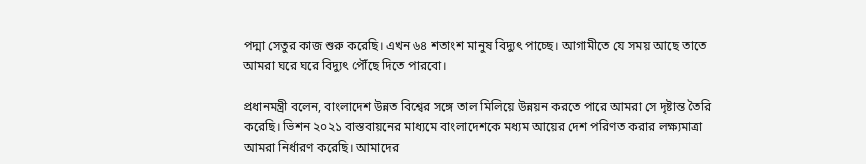পদ্মা সেতুর কাজ শুরু করেছি। এখন ৬৪ শতাংশ মানুষ বিদ্যুৎ পাচ্ছে। আগামীতে যে সময় আছে তাতে আমরা ঘরে ঘরে বিদ্যুৎ পৌঁছে দিতে পারবো।

প্রধানমন্ত্রী বলেন, বাংলাদেশ উন্নত বিশ্বের সঙ্গে তাল মিলিয়ে উন্নয়ন করতে পারে আমরা সে দৃষ্টান্ত তৈরি করেছি। ভিশন ২০২১ বাস্তবায়নের মাধ্যমে বাংলাদেশকে মধ্যম আয়ের দেশ পরিণত করার লক্ষ্যমাত্রা আমরা নির্ধারণ করেছি। আমাদের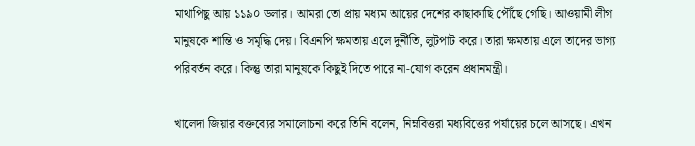মাথাপিছু আয় ১১৯০ ডলার। আমরা তো প্রায় মধ্যম আয়ের দেশের কাছাকাছি পৌঁছে গেছি। আওয়ামী লীগ মানুষকে শান্তি ও সমৃদ্ধি দেয়। বিএনপি ক্ষমতায় এলে দুর্নীতি, লুটপাট করে। তারা ক্ষমতায় এলে তাদের ভাগ্য পরিবর্তন করে। কিন্তু তারা মানুষকে কিছুই দিতে পারে না-যোগ করেন প্রধানমন্ত্রী।

খালেদা জিয়ার বক্তব্যের সমালোচনা করে তিনি বলেন, নিম্নবিত্তরা মধ্যবিত্তের পর্যায়ের চলে আসছে। এখন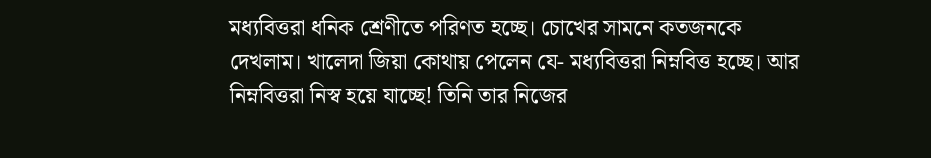মধ্যবিত্তরা ধনিক শ্রেণীতে পরিণত হচ্ছে। চোখের সামনে কতজনকে দেখলাম। খালেদা জিয়া কোথায় পেলেন যে- মধ্যবিত্তরা নিম্নবিত্ত হচ্ছে। আর নিম্নবিত্তরা নিস্ব হয়ে যাচ্ছে! তিনি তার নিজের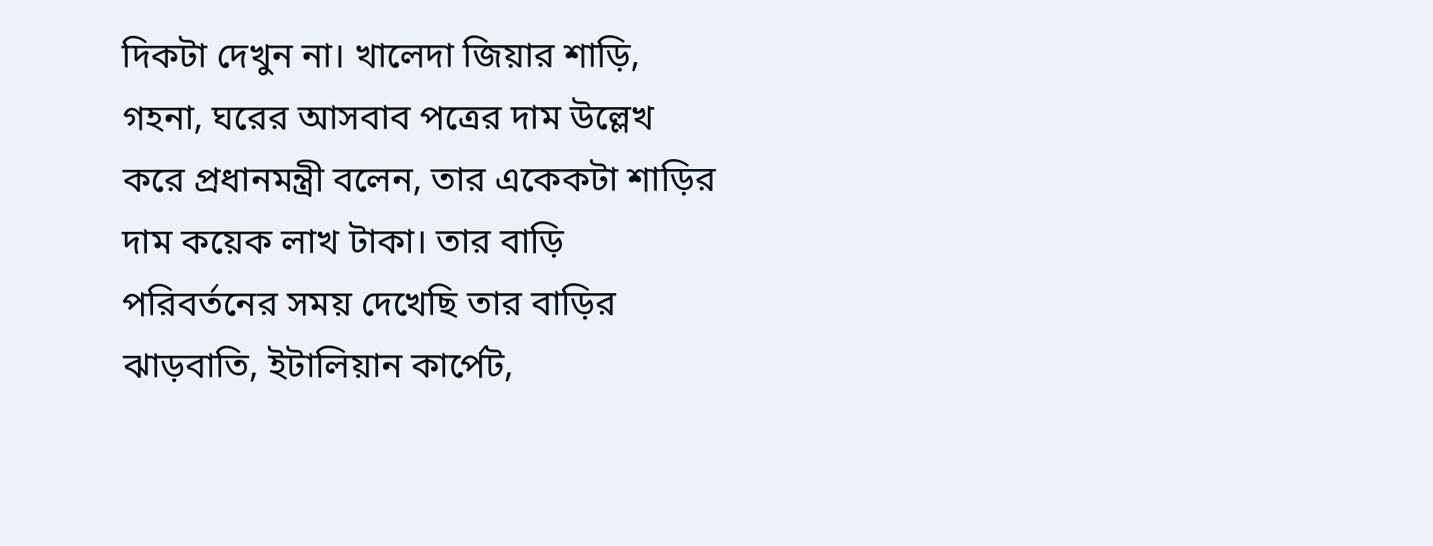দিকটা দেখুন না। খালেদা জিয়ার শাড়ি, গহনা, ঘরের আসবাব পত্রের দাম উল্লেখ করে প্রধানমন্ত্রী বলেন, তার একেকটা শাড়ির দাম কয়েক লাখ টাকা। তার বাড়ি পরিবর্তনের সময় দেখেছি তার বাড়ির ঝাড়বাতি, ইটালিয়ান কার্পেট,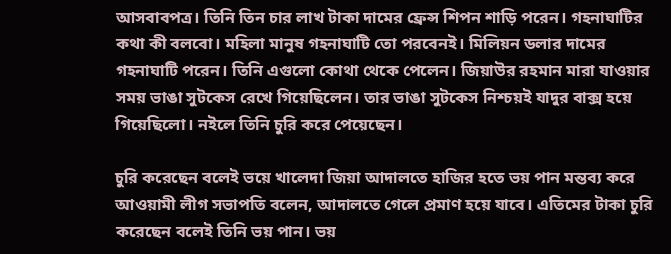আসবাবপত্র। তিনি তিন চার লাখ টাকা দামের ফ্রেন্স শিপন শাড়ি পরেন। গহনাঘাটির কথা কী বলবো। মহিলা মানুষ গহনাঘাটি তো পরবেনই। মিলিয়ন ডলার দামের গহনাঘাটি পরেন। তিনি এগুলো কোথা থেকে পেলেন। জিয়াউর রহমান মারা যাওয়ার সময় ভাঙা সুটকেস রেখে গিয়েছিলেন। তার ভাঙা সুটকেস নিশ্চয়ই যাদুর বাক্স হয়ে গিয়েছিলো। নইলে তিনি চুরি করে পেয়েছেন।

চুরি করেছেন বলেই ভয়ে খালেদা জিয়া আদালতে হাজির হতে ভয় পান মন্তব্য করে আওয়ামী লীগ সভাপতি বলেন, আদালতে গেলে প্রমাণ হয়ে যাবে। এতিমের টাকা চুরি করেছেন বলেই তিনি ভয় পান। ভয়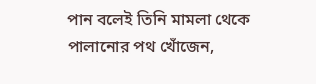পান বলেই তিনি মামলা থেকে পালানোর পথ খোঁজেন,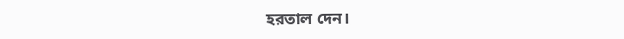হরতাল দেন।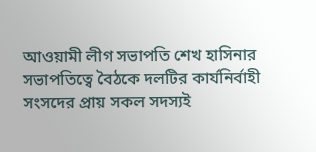আওয়ামী লীগ সভাপতি শেখ হাসিনার সভাপতিত্বে বৈঠকে দলটির কার্যনির্বাহী সংসদের প্রায় সকল সদস্যই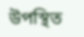উপস্থিত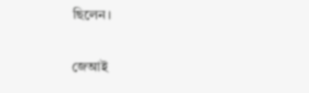ছিলেন।

জেআই